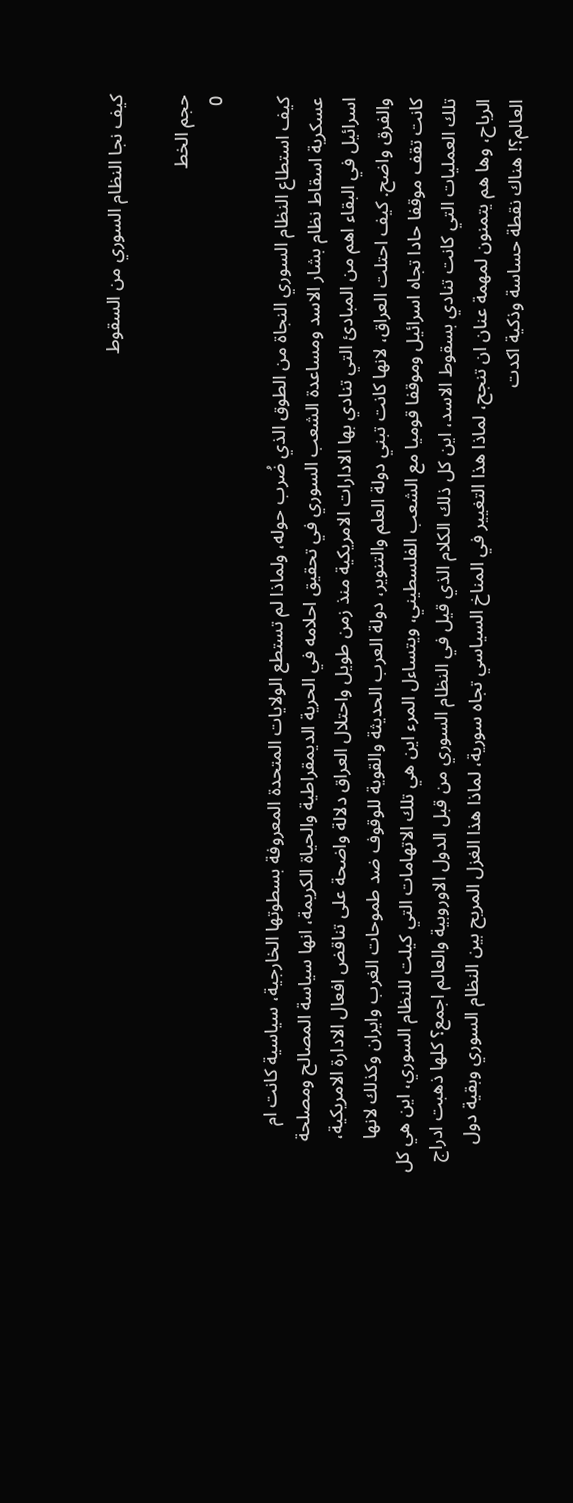كيف نجا النظام السوري من السقوط

حجم الخط
0

كيف استطاع النظام السوري النجاة من الطوق الذي ضُرب حوله، ولماذا لم تستطع الولايات المتحدة المعروفة بسطوتها الخارجية، سياسية كانت ام عسكرية اسقاط نظام بشار الاسد ومساعدة الشعب السوري في تحقيق احلامه في الحرية الديمقراطية والحياة الكريمة، انها سياسة المصالح ومصلحة اسرائيل في البقاء اهم من المبادئ التي تنادي بها الادارات الامريكية منذ زمن طويل واحتلال العراق دلالة واضحة على تناقض افعال الادارة الامريكية، والفرق واضح. كيف احتلت العراق، لانها كانت تبني دولة العلم والتنوير، دولة العرب الحديثة والقوية للوقوف ضد طموحات الغرب وايران وكذلك لانها كانت تقف موقفا حادا تجاه اسرائيل وموقفا قوميا مع الشعب الفلسطيني، ويتساءل المرء اين هي تلك الاتهامات التي كيلت للنظام السوري، اين هي كل تلك العمليات التي كانت تنادي بسقوط الاسد، اين كل ذلك الكلام الذي قيل في النظام السوري من قبل الدول الاوروبية والعالم اجمع؟ كلها ذهبت ادراج الرياح، وها هم يتمنون لمهمة عنان ان تنجح، لماذا هذا التغيير في المناخ السياسي تجاه سورية، لماذا هذا الغزل المريح بين النظام السوري وبقية دول العالم؟! هناك نقطة حساسة وذكية اكدت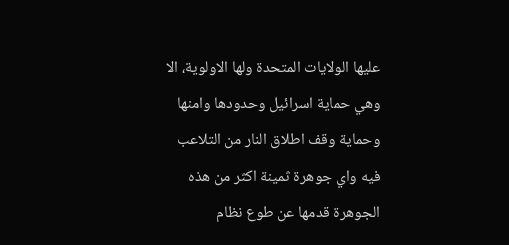عليها الولايات المتحدة ولها الاولوية، الا وهي حماية اسرائيل وحدودها وامنها وحماية وقف اطلاق النار من التلاعب فيه واي جوهرة ثمينة اكثر من هذه الجوهرة قدمها عن طوع نظام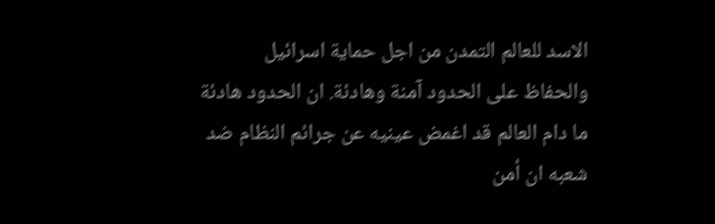الاسد للعالم التمدن من اجل حماية اسرائيل والحفاظ على الحدود آمنة وهادئة. ان الحدود هادئة ما دام العالم قد اغمض عينيه عن جرائم النظام ضد شعبه ان أمن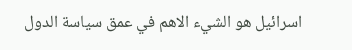اسرائيل هو الشيء الاهم في عمق سياسة الدول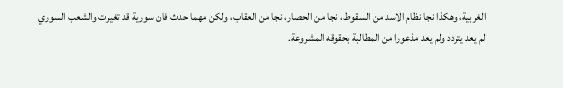الغربية، وهكذا نجا نظام الاسد من السقوط، نجا من الحصار، نجا من العقاب، ولكن مهما حدث فان سورية قد تغيرت والشعب السوري لم يعد يتردد ولم يعد مذعورا من المطالبة بحقوقه المشروعة.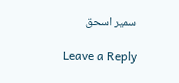سمير اسحق

Leave a Reply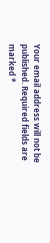Your email address will not be published. Required fields are marked *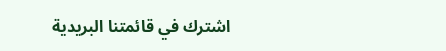اشترك في قائمتنا البريدية